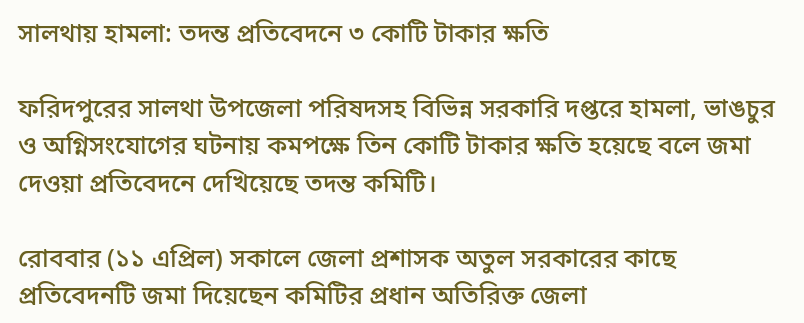সালথায় হামলা: তদন্ত প্রতিবেদনে ৩ কোটি টাকার ক্ষতি

ফরিদপুরের সালথা উপজেলা পরিষদসহ বিভিন্ন সরকারি দপ্তরে হামলা, ভাঙচুর ও অগ্নিসংযোগের ঘটনায় কমপক্ষে তিন কোটি টাকার ক্ষতি হয়েছে বলে জমা দেওয়া প্রতিবেদনে দেখিয়েছে তদন্ত কমিটি।

রোববার (১১ এপ্রিল) সকালে জেলা প্রশাসক অতুল সরকারের কাছে প্রতিবেদনটি জমা দিয়েছেন কমিটির প্রধান অতিরিক্ত জেলা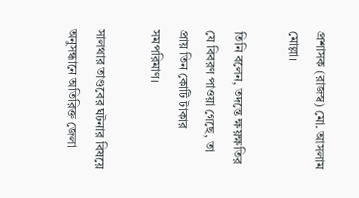প্রশাসক (রাজস্ব) মো. আসলাম মোল্লা।

তিনি বলেন, তদন্তে ক্ষয়ক্ষতির যে বিবরণ পাওয়া গেছে, তা প্রায় তিন কোটি টাকার সমপরিমাণ।

সালথার তাণ্ডবের ঘটনার বিষয়ে অনুসন্ধানে অতিরিক্ত জেলা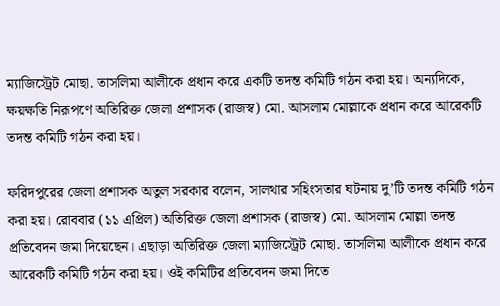ম্যাজিস্ট্রেট মোছা. তাসলিমা আলীকে প্রধান করে একটি তদন্ত কমিটি গঠন করা হয়। অন্যদিকে, ক্ষয়ক্ষতি নিরূপণে অতিরিক্ত জেলা প্রশাসক (রাজস্ব) মো. আসলাম মোল্লাকে প্রধান করে আরেকটি তদন্ত কমিটি গঠন করা হয়।

ফরিদপুরের জেলা প্রশাসক অতুল সরকার বলেন, সালথার সহিংসতার ঘটনায় দু’টি তদন্ত কমিটি গঠন করা হয়। রোববার (১১ এপ্রিল) অতিরিক্ত জেলা প্রশাসক (রাজস্ব) মো. আসলাম মোল্লা তদন্ত প্রতিবেদন জমা দিয়েছেন। এছাড়া অতিরিক্ত জেলা ম্যাজিস্ট্রেট মোছা. তাসলিমা আলীকে প্রধান করে আরেকটি কমিটি গঠন করা হয়। ওই কমিটির প্রতিবেদন জমা দিতে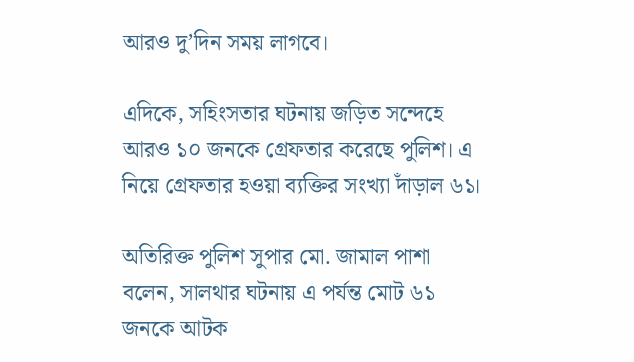আরও দু’দিন সময় লাগবে।

এদিকে, সহিংসতার ঘটনায় জড়িত সন্দেহে আরও ১০ জনকে গ্রেফতার করেছে পুলিশ। এ নিয়ে গ্রেফতার হওয়া ব্যক্তির সংখ্যা দাঁড়াল ৬১।

অতিরিক্ত পুলিশ সুপার মো. জামাল পাশা বলেন, সালথার ঘটনায় এ পর্যন্ত মোট ৬১ জনকে আটক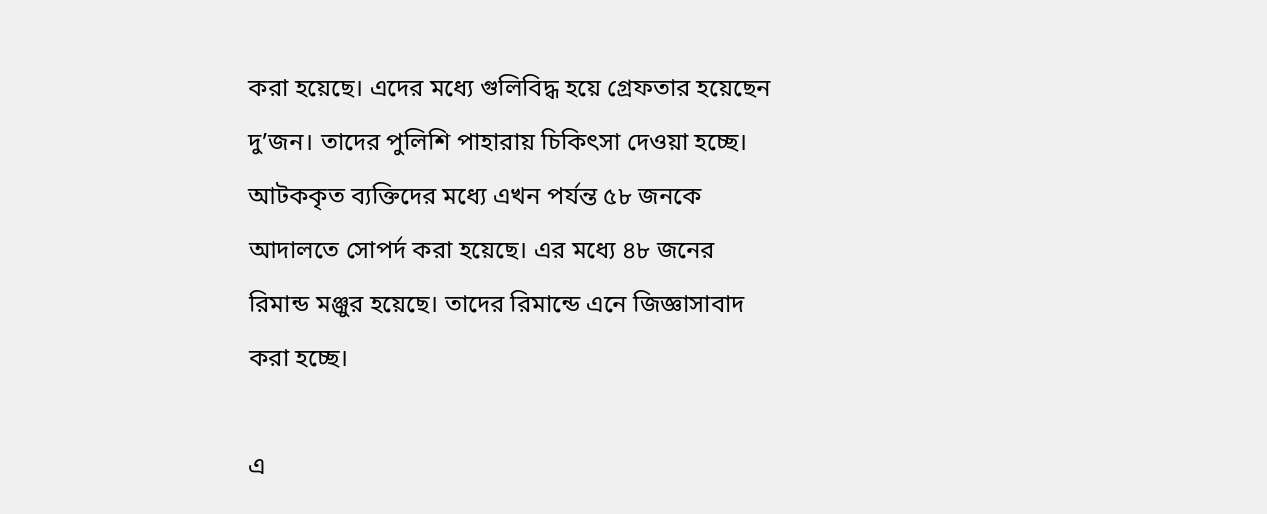করা হয়েছে। এদের মধ্যে গুলিবিদ্ধ হয়ে গ্রেফতার হয়েছেন দু’জন। তাদের পুলিশি পাহারায় চিকিৎসা দেওয়া হচ্ছে। আটককৃত ব্যক্তিদের মধ্যে এখন পর্যন্ত ৫৮ জনকে আদালতে সোপর্দ করা হয়েছে। এর মধ্যে ৪৮ জনের রিমান্ড মঞ্জুর হয়েছে। তাদের রিমান্ডে এনে জিজ্ঞাসাবাদ করা হচ্ছে।

এ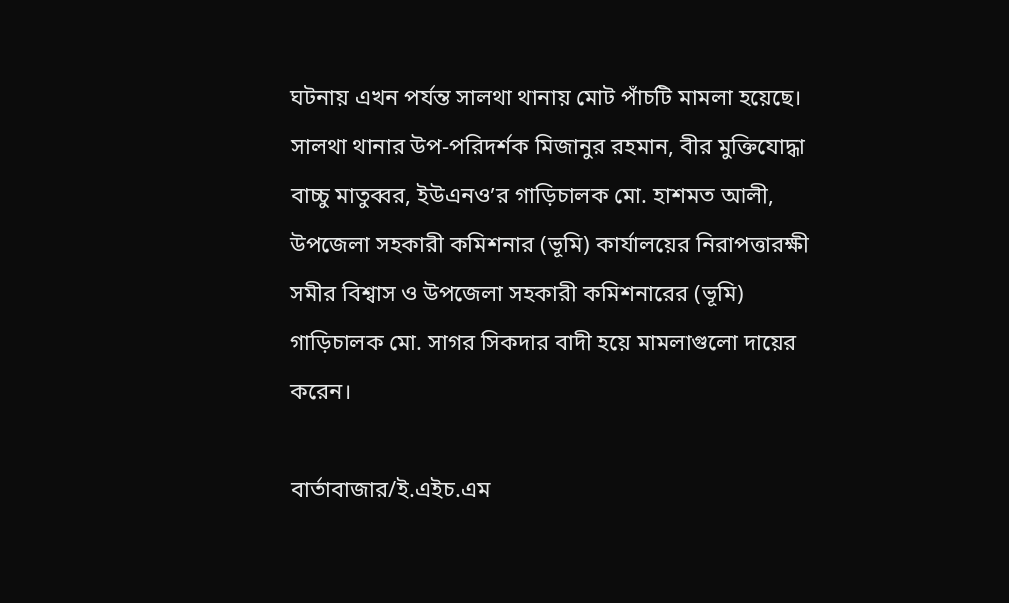ঘটনায় এখন পর্যন্ত সালথা থানায় মোট পাঁচটি মামলা হয়েছে। সালথা থানার উপ-পরিদর্শক মিজানুর রহমান, বীর মুক্তিযোদ্ধা বাচ্চু মাতুব্বর, ইউএনও’র গাড়িচালক মো. হাশমত আলী, উপজেলা সহকারী কমিশনার (ভূমি) কার্যালয়ের নিরাপত্তারক্ষী সমীর বিশ্বাস ও উপজেলা সহকারী কমিশনারের (ভূমি) গাড়িচালক মো. সাগর সিকদার বাদী হয়ে মামলাগুলো দায়ের করেন।

বার্তাবাজার/ই.এইচ.এম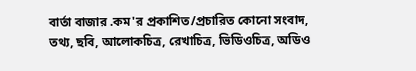বার্তা বাজার .কম'র প্রকাশিত/প্রচারিত কোনো সংবাদ, তথ্য, ছবি, আলোকচিত্র, রেখাচিত্র, ভিডিওচিত্র, অডিও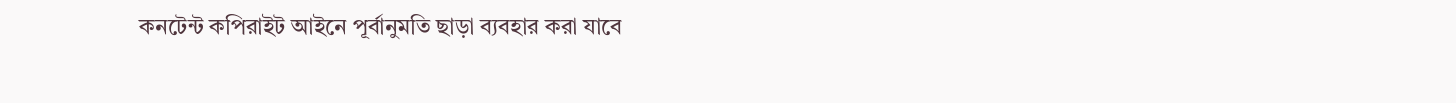কনটেন্ট কপিরাইট আইনে পূর্বানুমতি ছাড়া ব্যবহার করা যাবে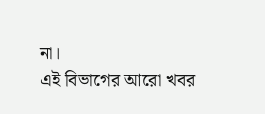না।
এই বিভাগের আরো খবর